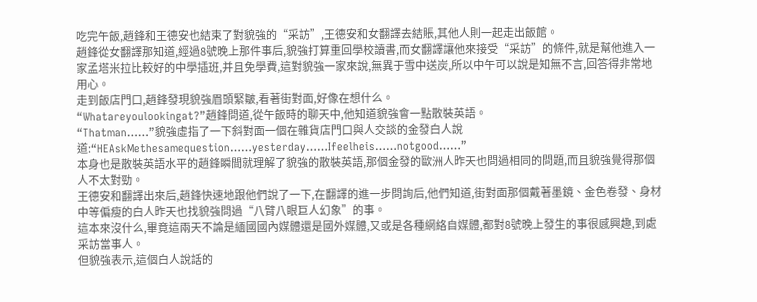吃完午飯,趙鋒和王德安也結束了對貌強的“采訪”,王德安和女翻譯去結賬,其他人則一起走出飯館。
趙鋒從女翻譯那知道,經過8號晚上那件事后,貌強打算重回學校讀書,而女翻譯讓他來接受“采訪”的條件,就是幫他進入一家孟塔米拉比較好的中學插班,并且免學費,這對貌強一家來說,無異于雪中送炭,所以中午可以說是知無不言,回答得非常地用心。
走到飯店門口,趙鋒發現貌強眉頭緊皺,看著街對面,好像在想什么。
“Whatareyoulookingat?”趙鋒問道,從午飯時的聊天中,他知道貌強會一點散裝英語。
“Thatman……”貌強虛指了一下斜對面一個在雜貨店門口與人交談的金發白人說道:“HEAskMethesamequestion……yesterday……Ifeelheis……notgood……”
本身也是散裝英語水平的趙鋒瞬間就理解了貌強的散裝英語,那個金發的歐洲人昨天也問過相同的問題,而且貌強覺得那個人不太對勁。
王德安和翻譯出來后,趙鋒快速地跟他們說了一下,在翻譯的進一步問詢后,他們知道,街對面那個戴著墨鏡、金色卷發、身材中等偏瘦的白人昨天也找貌強問過“八臂八眼巨人幻象”的事。
這本來沒什么,畢竟這兩天不論是緬國國內媒體還是國外媒體,又或是各種網絡自媒體,都對8號晚上發生的事很感興趣,到處采訪當事人。
但貌強表示,這個白人說話的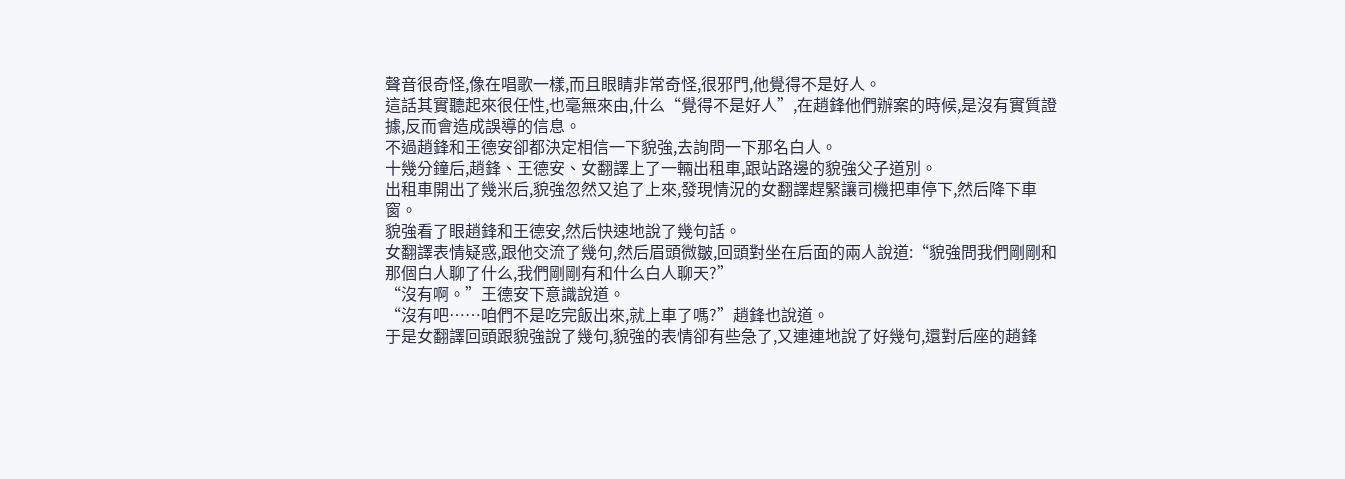聲音很奇怪,像在唱歌一樣,而且眼睛非常奇怪,很邪門,他覺得不是好人。
這話其實聽起來很任性,也毫無來由,什么“覺得不是好人”,在趙鋒他們辦案的時候,是沒有實質證據,反而會造成誤導的信息。
不過趙鋒和王德安卻都決定相信一下貌強,去詢問一下那名白人。
十幾分鐘后,趙鋒、王德安、女翻譯上了一輛出租車,跟站路邊的貌強父子道別。
出租車開出了幾米后,貌強忽然又追了上來,發現情況的女翻譯趕緊讓司機把車停下,然后降下車窗。
貌強看了眼趙鋒和王德安,然后快速地說了幾句話。
女翻譯表情疑惑,跟他交流了幾句,然后眉頭微皺,回頭對坐在后面的兩人說道:“貌強問我們剛剛和那個白人聊了什么,我們剛剛有和什么白人聊天?”
“沒有啊。”王德安下意識說道。
“沒有吧……咱們不是吃完飯出來,就上車了嗎?”趙鋒也說道。
于是女翻譯回頭跟貌強說了幾句,貌強的表情卻有些急了,又連連地說了好幾句,還對后座的趙鋒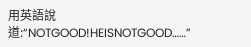用英語說道:“NOTGOOD!HEISNOTGOOD……”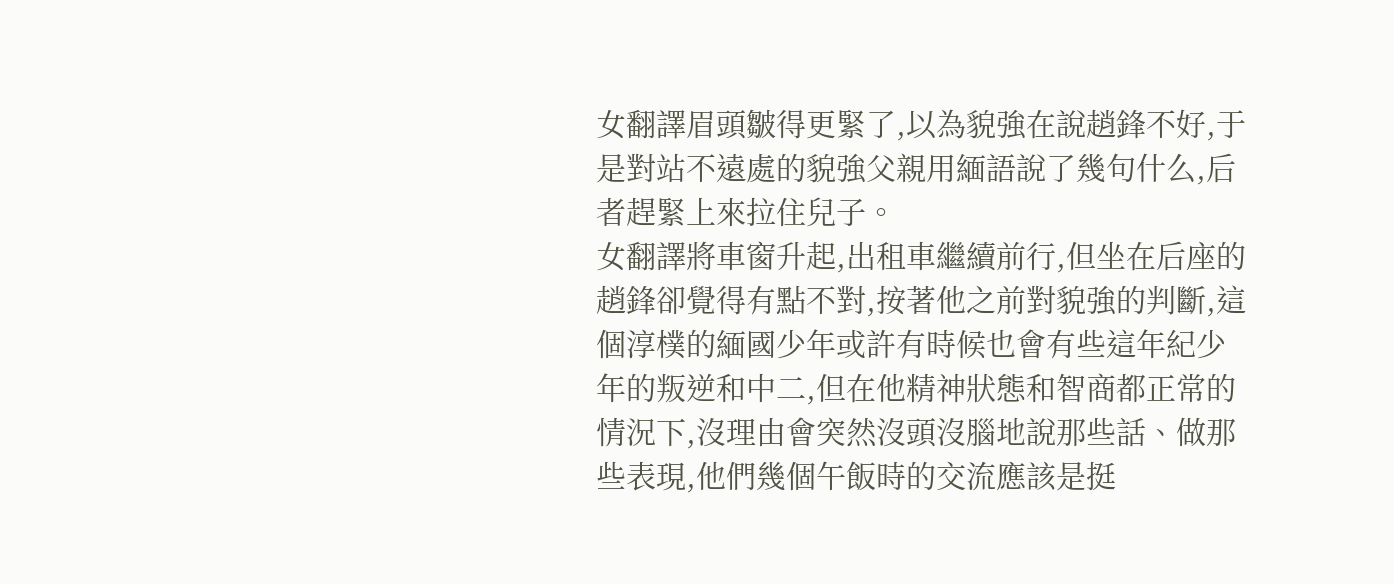女翻譯眉頭皺得更緊了,以為貌強在說趙鋒不好,于是對站不遠處的貌強父親用緬語說了幾句什么,后者趕緊上來拉住兒子。
女翻譯將車窗升起,出租車繼續前行,但坐在后座的趙鋒卻覺得有點不對,按著他之前對貌強的判斷,這個淳樸的緬國少年或許有時候也會有些這年紀少年的叛逆和中二,但在他精神狀態和智商都正常的情況下,沒理由會突然沒頭沒腦地說那些話、做那些表現,他們幾個午飯時的交流應該是挺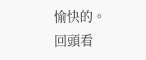愉快的。
回頭看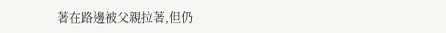著在路邊被父親拉著,但仍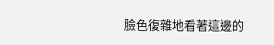臉色復雜地看著這邊的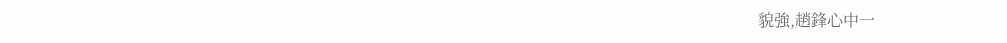貌強,趙鋒心中一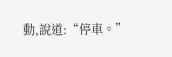動,說道:“停車。”